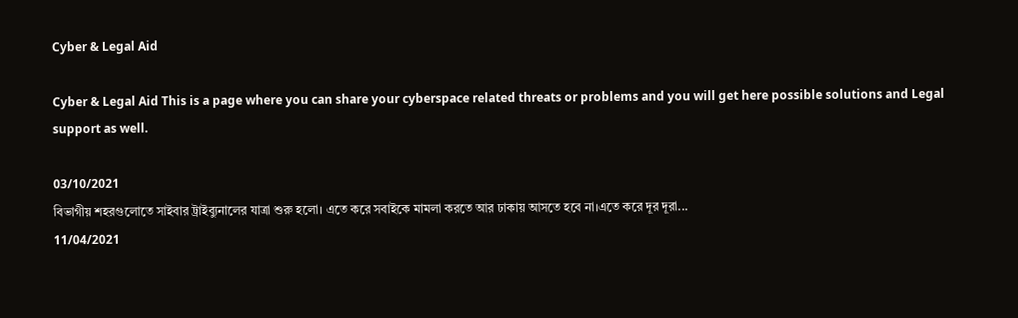Cyber & Legal Aid

Cyber & Legal Aid This is a page where you can share your cyberspace related threats or problems and you will get here possible solutions and Legal support as well.

03/10/2021
বিভাগীয় শহরগুলোতে সাইবার ট্রাইব্যুনালের যাত্রা শুরু হলো। এতে করে সবাইকে মামলা করতে আর ঢাকায় আসতে হবে না।এতে করে দূর দূরা...
11/04/2021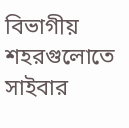বিভাগীয় শহরগুলোতে সাইবার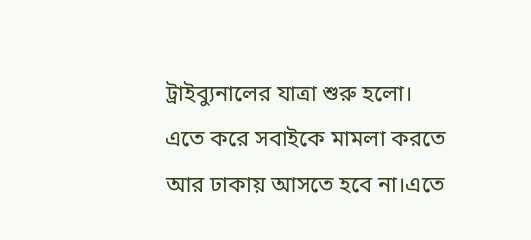ট্রাইব্যুনালের যাত্রা শুরু হলো। এতে করে সবাইকে মামলা করতে আর ঢাকায় আসতে হবে না।এতে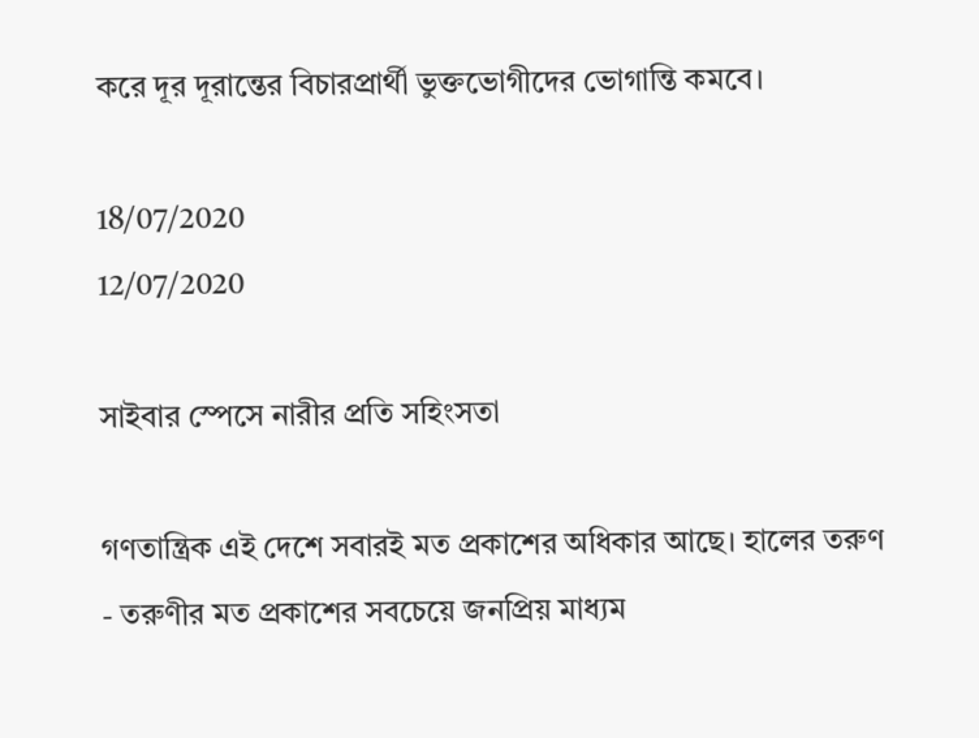করে দূর দূরান্তের বিচারপ্রার্থী ভুক্তভোগীদের ভোগান্তি কমবে।

18/07/2020
12/07/2020

সাইবার স্পেসে নারীর প্রতি সহিংসতা

গণতান্ত্রিক এই দেশে সবারই মত প্রকাশের অধিকার আছে। হালের তরুণ - তরুণীর মত প্রকাশের সবচেয়ে জনপ্রিয় মাধ্যম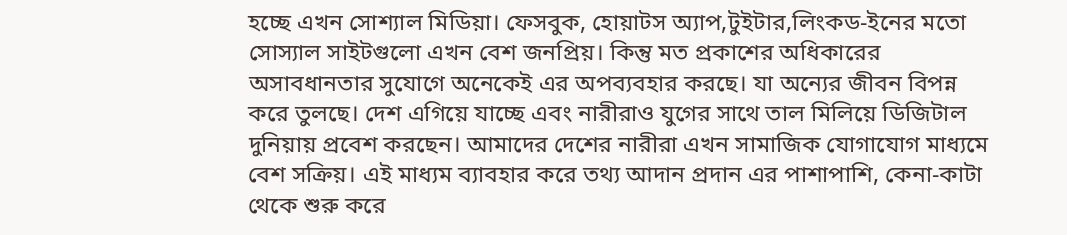হচ্ছে এখন সোশ্যাল মিডিয়া। ফেসবুক, হোয়াটস অ্যাপ,টুইটার,লিংকড-ইনের মতো সোস্যাল সাইটগুলো এখন বেশ জনপ্রিয়। কিন্তু মত প্রকাশের অধিকারের অসাবধানতার সুযোগে অনেকেই এর অপব্যবহার করছে। যা অন্যের জীবন বিপন্ন করে তুলছে। দেশ এগিয়ে যাচ্ছে এবং নারীরাও যুগের সাথে তাল মিলিয়ে ডিজিটাল দুনিয়ায় প্রবেশ করছেন। আমাদের দেশের নারীরা এখন সামাজিক যোগাযোগ মাধ্যমে বেশ সক্রিয়। এই মাধ্যম ব্যাবহার করে তথ্য আদান প্রদান এর পাশাপাশি, কেনা-কাটা থেকে শুরু করে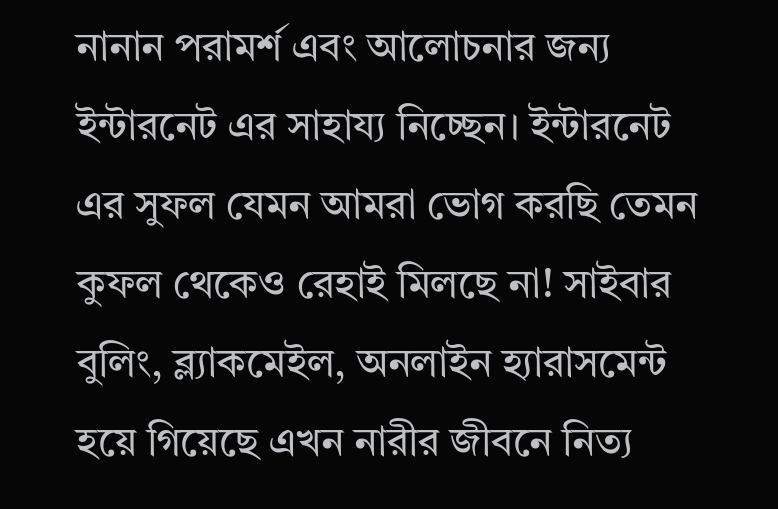নানান পরামর্শ এবং আলোচনার জন্য ইন্টারনেট এর সাহায্য নিচ্ছেন। ইন্টারনেট এর সুফল যেমন আমরা ভোগ করছি তেমন কুফল থেকেও রেহাই মিলছে না! সাইবার বুলিং, ব্ল্যাকমেইল, অনলাইন হ্যারাসমেন্ট হয়ে গিয়েছে এখন নারীর জীবনে নিত্য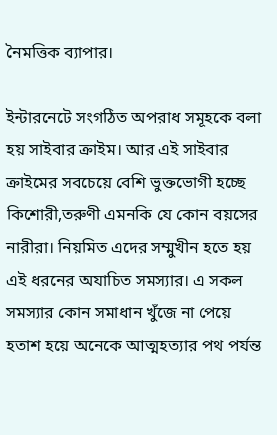নৈমত্তিক ব্যাপার।

ইন্টারনেটে সংগঠিত অপরাধ সমূহকে বলা হয় সাইবার ক্রাইম। আর এই সাইবার ক্রাইমের সবচেয়ে বেশি ভুক্তভোগী হচ্ছে কিশোরী,তরুণী এমনকি যে কোন বয়সের নারীরা। নিয়মিত এদের সম্মুখীন হতে হয় এই ধরনের অযাচিত সমস্যার। এ সকল সমস্যার কোন সমাধান খুঁজে না পেয়ে হতাশ হয়ে অনেকে আত্মহত্যার পথ পর্যন্ত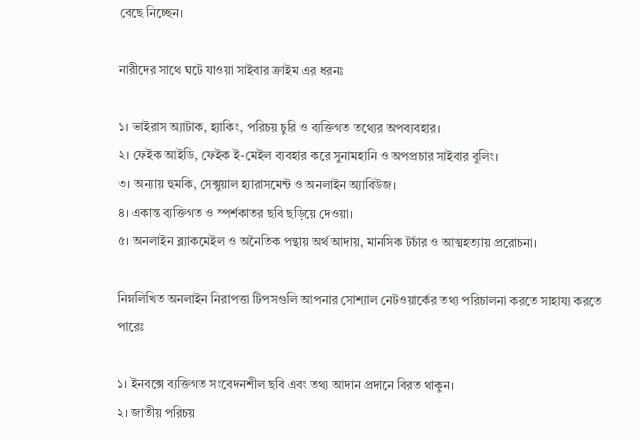বেছে নিচ্ছেন।

নারীদের সাথে ঘটে যাওয়া সাইবার ক্রাইম এর ধরনঃ

১। ভাইরাস অ্যাটাক, হ্যাকিং, পরিচয় চুরি ও ব্যক্তিগত তথ্যের অপব্যবহার।
২। ফেইক আইডি, ফেইক ই-মেইল ব্যবহার করে সুনামহানি ও অপপ্রচার সাইবার বুলিং।
৩। অন্যায় হুমকি, সেক্সুয়াল হ্যারাসমেন্ট ও অনলাইন অ্যাবিউজ।
৪। একান্ত ব্যক্তিগত ও স্পর্শকাতর ছবি ছড়িয়ে দেওয়া।
৫। অনলাইন ব্ল্যাকমেইল ও অনৈতিক পন্থায় অর্থ আদায়, মানসিক টর্চার ও আত্মহত্যায় প্ররোচনা।

নিম্নলিখিত অনলাইন নিরাপত্তা টিপসগুলি আপনার সোশ্যাল নেটওয়ার্কের তথ্য পরিচালনা করতে সাহায্য করতে পারেঃ

১। ইনবক্সে ব্যক্তিগত সংবেদনশীল ছবি এবং তথ্য আদান প্রদানে বিরত থাকুন।
২। জাতীয় পরিচয়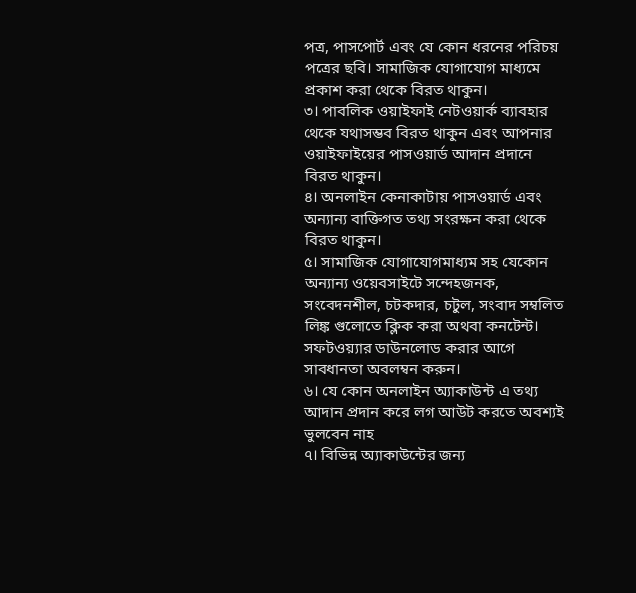পত্র, পাসপোর্ট এবং যে কোন ধরনের পরিচয় পত্রের ছবি। সামাজিক যোগাযোগ মাধ্যমে প্রকাশ করা থেকে বিরত থাকুন।
৩। পাবলিক ওয়াইফাই নেটওয়ার্ক ব্যাবহার থেকে যথাসম্ভব বিরত থাকুন এবং আপনার ওয়াইফাইয়ের পাসওয়ার্ড আদান প্রদানে বিরত থাকুন।
৪। অনলাইন কেনাকাটায় পাসওয়ার্ড এবং অন্যান্য বাক্তিগত তথ্য সংরক্ষন করা থেকে বিরত থাকুন।
৫। সামাজিক যোগাযোগমাধ্যম সহ যেকোন অন্যান্য ওয়েবসাইটে সন্দেহজনক, সংবেদনশীল, চটকদার, চটুল, সংবাদ সম্বলিত লিঙ্ক গুলোতে ক্লিক করা অথবা কনটেন্ট। সফটওয়্যার ডাউনলোড করার আগে সাবধানতা অবলম্বন করুন।
৬। যে কোন অনলাইন অ্যাকাউন্ট এ তথ্য আদান প্রদান করে লগ আউট করতে অবশ্যই ভুলবেন নাহ
৭। বিভিন্ন অ্যাকাউন্টের জন্য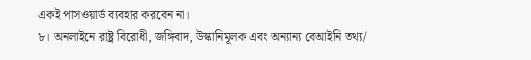একই পাসওয়ার্ড ব্যবহার করবেন না।
৮। অনলাইনে রাষ্ট্র বিরোধী, জঙ্গিবাদ, উস্কানিমূলক এবং অন্যান্য বেআইনি তথ্য/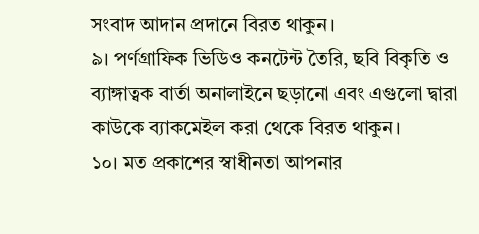সংবাদ আদান প্রদানে বিরত থাকুন।
৯। পর্ণগ্রাফিক ভিডিও কনটেন্ট তৈরি, ছবি বিকৃতি ও ব্যাঙ্গাত্বক বার্তা অনালাইনে ছড়ানো এবং এগুলো দ্বারা কাউকে ব্যাকমেইল করা থেকে বিরত থাকুন।
১০। মত প্রকাশের স্বাধীনতা আপনার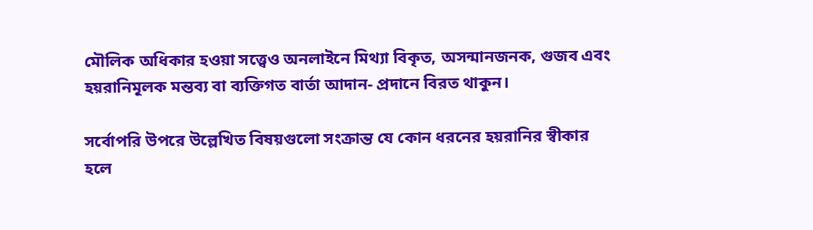মৌলিক অধিকার হওয়া সত্ত্বেও অনলাইনে মিথ্যা বিকৃত, অসন্মানজনক, গুজব এবং হয়রানিমূলক মন্তব্য বা ব্যক্তিগত বার্তা আদান- প্রদানে বিরত থাকুন।

সর্বোপরি উপরে উল্লেখিত বিষয়গুলো সংক্রান্ত যে কোন ধরনের হয়রানির স্বীকার হলে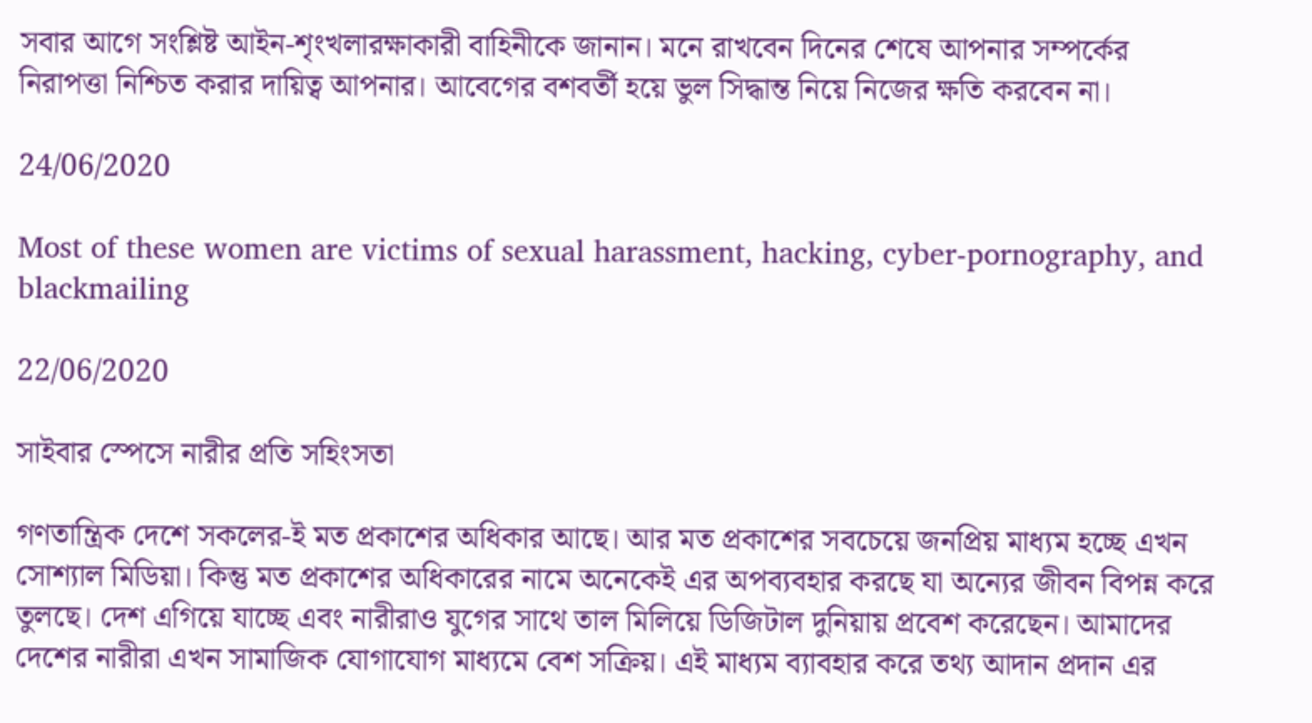সবার আগে সংশ্লিষ্ট আইন-শৃংখলারক্ষাকারী বাহিনীকে জানান। মনে রাখবেন দিনের শেষে আপনার সম্পর্কের নিরাপত্তা নিশ্চিত করার দায়িত্ব আপনার। আবেগের বশবর্তী হয়ে ভুল সিদ্ধান্ত নিয়ে নিজের ক্ষতি করবেন না।

24/06/2020

Most of these women are victims of sexual harassment, hacking, cyber-pornography, and blackmailing

22/06/2020

সাইবার স্পেসে নারীর প্রতি সহিংসতা

গণতান্ত্রিক দেশে সকলের-ই মত প্রকাশের অধিকার আছে। আর মত প্রকাশের সবচেয়ে জনপ্রিয় মাধ্যম হচ্ছে এখন সোশ্যাল মিডিয়া। কিন্তু মত প্রকাশের অধিকারের নামে অনেকেই এর অপব্যবহার করছে যা অন্যের জীবন বিপন্ন করে তুলছে। দেশ এগিয়ে যাচ্ছে এবং নারীরাও যুগের সাথে তাল মিলিয়ে ডিজিটাল দুনিয়ায় প্রবেশ করেছেন। আমাদের দেশের নারীরা এখন সামাজিক যোগাযোগ মাধ্যমে বেশ সক্রিয়। এই মাধ্যম ব্যাবহার করে তথ্য আদান প্রদান এর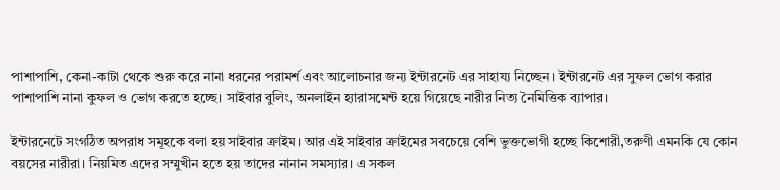পাশাপাশি, কেনা-কাটা থেকে শুরু করে নানা ধরনের পরামর্শ এবং আলোচনার জন্য ইন্টারনেট এর সাহায্য নিচ্ছেন। ইন্টারনেট এর সুফল ভোগ করার পাশাপাশি নানা কুফল ও ভোগ করতে হচ্ছে। সাইবার বুলিং, অনলাইন হ্যারাসমেন্ট হয়ে গিয়েছে নারীর নিত্য নৈমিত্তিক ব্যাপার।

ইন্টারনেটে সংগঠিত অপরাধ সমূহকে বলা হয় সাইবার ক্রাইম। আর এই সাইবার ক্রাইমের সবচেয়ে বেশি ভুক্তভোগী হচ্ছে কিশোরী,তরুণী এমনকি যে কোন বয়সের নারীরা। নিয়মিত এদের সম্মুখীন হতে হয় তাদের নানান সমস্যার। এ সকল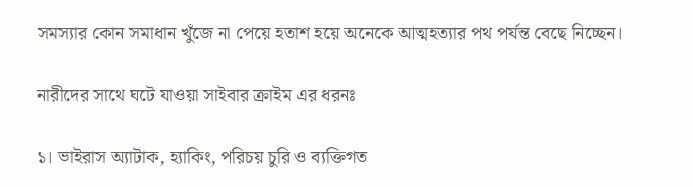সমস্যার কোন সমাধান খুঁজে না পেয়ে হতাশ হয়ে অনেকে আত্মহত্যার পথ পর্যন্ত বেছে নিচ্ছেন।

নারীদের সাথে ঘটে যাওয়া সাইবার ক্রাইম এর ধরনঃ

১। ভাইরাস অ্যাটাক, হ্যাকিং, পরিচয় চুরি ও ব্যক্তিগত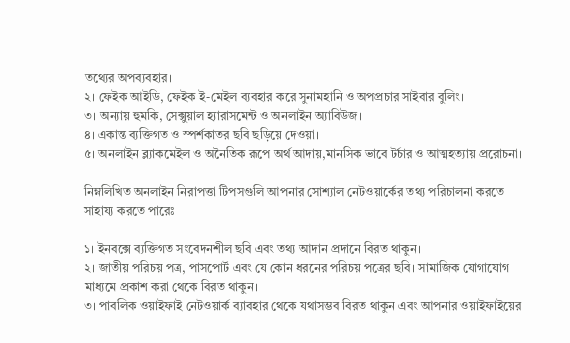তথ্যের অপব্যবহার।
২। ফেইক আইডি, ফেইক ই-মেইল ব্যবহার করে সুনামহানি ও অপপ্রচার সাইবার বুলিং।
৩। অন্যায় হুমকি, সেক্সুয়াল হ্যারাসমেন্ট ও অনলাইন অ্যাবিউজ।
৪। একান্ত ব্যক্তিগত ও স্পর্শকাতর ছবি ছড়িয়ে দেওয়া।
৫। অনলাইন ব্ল্যাকমেইল ও অনৈতিক রূপে অর্থ আদায়,মানসিক ভাবে টর্চার ও আত্মহত্যায় প্ররোচনা।

নিম্নলিখিত অনলাইন নিরাপত্তা টিপসগুলি আপনার সোশ্যাল নেটওয়ার্কের তথ্য পরিচালনা করতে সাহায্য করতে পারেঃ

১। ইনবক্সে ব্যক্তিগত সংবেদনশীল ছবি এবং তথ্য আদান প্রদানে বিরত থাকুন।
২। জাতীয় পরিচয় পত্র, পাসপোর্ট এবং যে কোন ধরনের পরিচয় পত্রের ছবি। সামাজিক যোগাযোগ মাধ্যমে প্রকাশ করা থেকে বিরত থাকুন।
৩। পাবলিক ওয়াইফাই নেটওয়ার্ক ব্যাবহার থেকে যথাসম্ভব বিরত থাকুন এবং আপনার ওয়াইফাইয়ের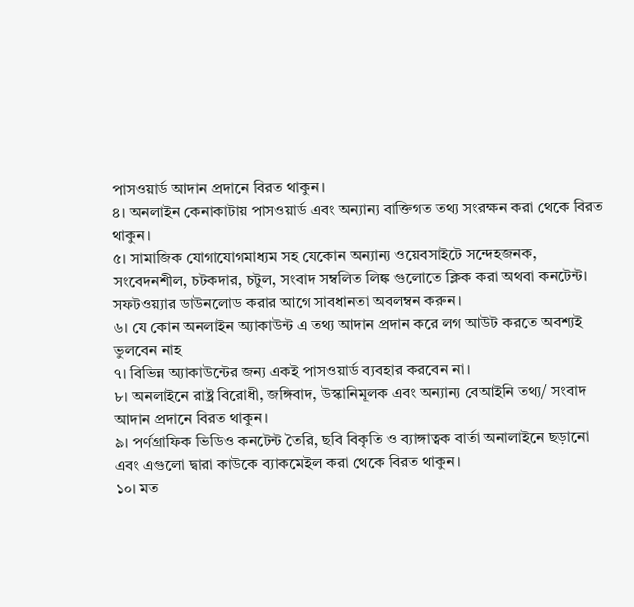পাসওয়ার্ড আদান প্রদানে বিরত থাকুন।
৪। অনলাইন কেনাকাটায় পাসওয়ার্ড এবং অন্যান্য বাক্তিগত তথ্য সংরক্ষন করা থেকে বিরত থাকুন।
৫। সামাজিক যোগাযোগমাধ্যম সহ যেকোন অন্যান্য ওয়েবসাইটে সন্দেহজনক, সংবেদনশীল, চটকদার, চটুল, সংবাদ সম্বলিত লিঙ্ক গুলোতে ক্লিক করা অথবা কনটেন্ট। সফটওয়্যার ডাউনলোড করার আগে সাবধানতা অবলম্বন করুন।
৬। যে কোন অনলাইন অ্যাকাউন্ট এ তথ্য আদান প্রদান করে লগ আউট করতে অবশ্যই ভুলবেন নাহ
৭। বিভিন্ন অ্যাকাউন্টের জন্য একই পাসওয়ার্ড ব্যবহার করবেন না।
৮। অনলাইনে রাষ্ট্র বিরোধী, জঙ্গিবাদ, উস্কানিমূলক এবং অন্যান্য বেআইনি তথ্য/ সংবাদ আদান প্রদানে বিরত থাকুন।
৯। পর্ণগ্রাফিক ভিডিও কনটেন্ট তৈরি, ছবি বিকৃতি ও ব্যাঙ্গাত্বক বার্তা অনালাইনে ছড়ানো এবং এগুলো দ্বারা কাউকে ব্যাকমেইল করা থেকে বিরত থাকুন।
১০। মত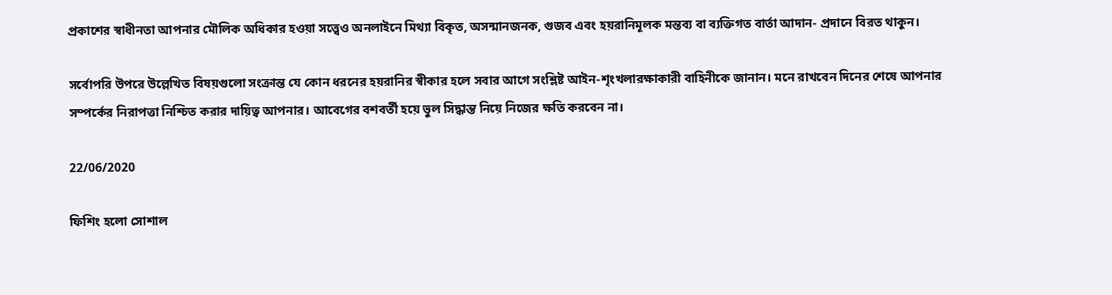প্রকাশের স্বাধীনতা আপনার মৌলিক অধিকার হওয়া সত্ত্বেও অনলাইনে মিথ্যা বিকৃত, অসন্মানজনক, গুজব এবং হয়রানিমূলক মন্তব্য বা ব্যক্তিগত বার্তা আদান- প্রদানে বিরত থাকুন।

সর্বোপরি উপরে উল্লেখিত বিষয়গুলো সংক্রান্ত যে কোন ধরনের হয়রানির স্বীকার হলে সবার আগে সংশ্লিষ্ট আইন-শৃংখলারক্ষাকারী বাহিনীকে জানান। মনে রাখবেন দিনের শেষে আপনার সম্পর্কের নিরাপত্তা নিশ্চিত করার দায়িত্ব আপনার। আবেগের বশবর্তী হয়ে ভুল সিদ্ধান্ত নিয়ে নিজের ক্ষতি করবেন না।

22/06/2020

ফিশিং হলো সোশাল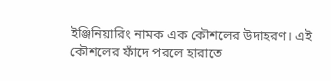ইঞ্জিনিয়ারিং নামক এক কৌশলের উদাহরণ। এই কৌশলের ফাঁদে পরলে হারাতে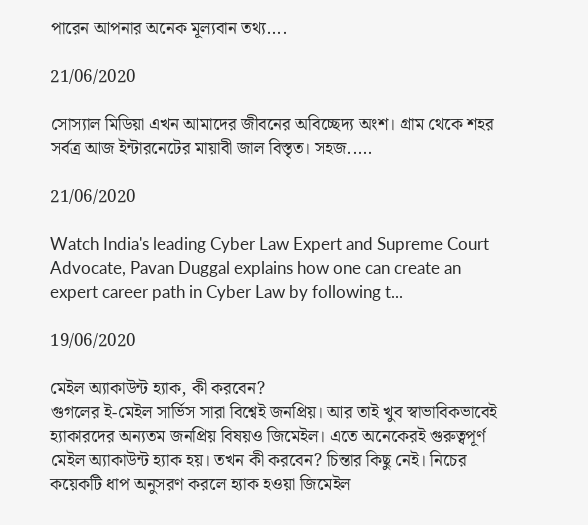পারেন আপনার অনেক মূল্যবান তথ্য....

21/06/2020

সোস্যাল মিডিয়া এখন আমাদের জীবনের অবিচ্ছেদ্য অংশ। গ্রাম থেকে শহর সর্বত্র আজ ইন্টারনেটের মায়াবী জাল বিস্তৃত। সহজ.....

21/06/2020

Watch India's leading Cyber Law Expert and Supreme Court Advocate, Pavan Duggal explains how one can create an expert career path in Cyber Law by following t...

19/06/2020

মেইল অ্যাকাউন্ট হ্যাক, কী করবেন?
গুগলের ই-মেইল সার্ভিস সারা বিশ্বেই জনপ্রিয়। আর তাই খুব স্বাভাবিকভাবেই হ্যাকারদের অন্যতম জনপ্রিয় বিষয়ও জিমেইল। এতে অনেকেরই গুরুত্বপূর্ণ মেইল অ্যাকাউন্ট হ্যাক হয়। তখন কী করবেন? চিন্তার কিছু নেই। নিচের কয়েকটি ধাপ অনুসরণ করলে হ্যাক হওয়া জিমেইল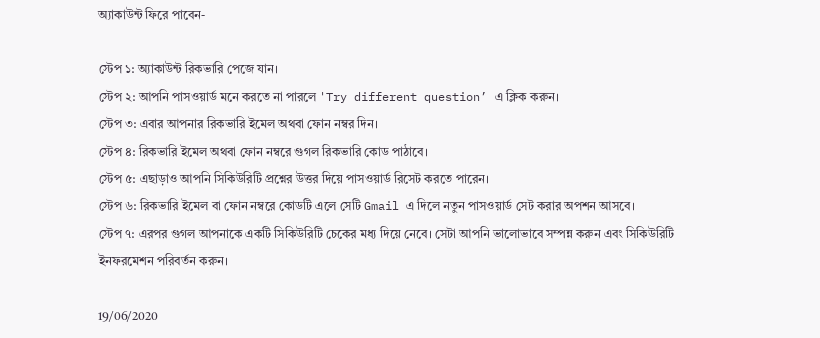অ্যাকাউন্ট ফিরে পাবেন-

স্টেপ ১: অ্যাকাউন্ট রিকভারি পেজে যান।
স্টেপ ২: আপনি পাসওয়ার্ড মনে করতে না পারলে 'Try different question’ এ ক্লিক করুন।
স্টেপ ৩: এবার আপনার রিকভারি ইমেল অথবা ফোন নম্বর দিন।
স্টেপ ৪: রিকভারি ইমেল অথবা ফোন নম্বরে গুগল রিকভারি কোড পাঠাবে।
স্টেপ ৫: এছাড়াও আপনি সিকিউরিটি প্রশ্নের উত্তর দিয়ে পাসওয়ার্ড রিসেট করতে পারেন।
স্টেপ ৬: রিকভারি ইমেল বা ফোন নম্বরে কোডটি এলে সেটি Gmail এ দিলে নতুন পাসওয়ার্ড সেট করার অপশন আসবে।
স্টেপ ৭: এরপর গুগল আপনাকে একটি সিকিউরিটি চেকের মধ্য দিয়ে নেবে। সেটা আপনি ভালোভাবে সম্পন্ন করুন এবং সিকিউরিটি ইনফরমেশন পরিবর্তন করুন।

19/06/2020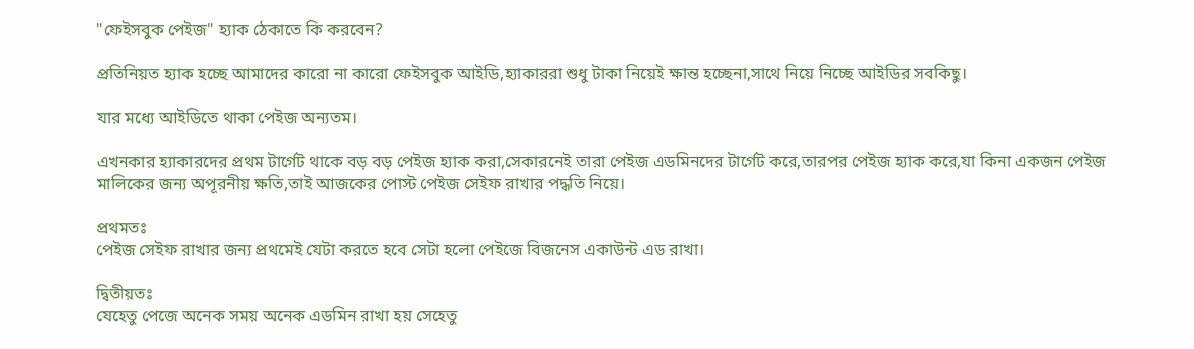"ফেইসবুক পেইজ" হ্যাক ঠেকাতে কি করবেন?

প্রতিনিয়ত হ্যাক হচ্ছে আমাদের কারো না কারো ফেইসবুক আইডি,হ্যাকাররা শুধু টাকা নিয়েই ক্ষান্ত হচ্ছেনা,সাথে নিয়ে নিচ্ছে আইডির সবকিছু।

যার মধ্যে আইডিতে থাকা পেইজ অন্যতম।

এখনকার হ্যাকারদের প্রথম টার্গেট থাকে বড় বড় পেইজ হ্যাক করা,সেকারনেই তারা পেইজ এডমিনদের টার্গেট করে,তারপর পেইজ হ্যাক করে,যা কিনা একজন পেইজ মালিকের জন্য অপূরনীয় ক্ষতি,তাই আজকের পোস্ট পেইজ সেইফ রাখার পদ্ধতি নিয়ে।

প্রথমতঃ
পেইজ সেইফ রাখার জন্য প্রথমেই যেটা করতে হবে সেটা হলো পেইজে বিজনেস একাউন্ট এড রাখা।

দ্বিতীয়তঃ
যেহেতু পেজে অনেক সময় অনেক এডমিন রাখা হয় সেহেতু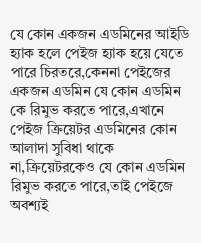যে কোন একজন এডমিনের আইডি হ্যাক হলে পেইজ হ্যাক হয়ে যেতে পারে চিরতরে,কেননা পেইজের একজন এডমিন যে কোন এডমিন কে রিমুভ করতে পারে,এখানে পেইজ ক্রিয়েটর এডমিনের কোন আলাদা সুবিধা থাকে না,ক্রিয়েটরকেও যে কোন এডমিন রিমুভ করতে পারে,তাই পেইজে অবশ্যই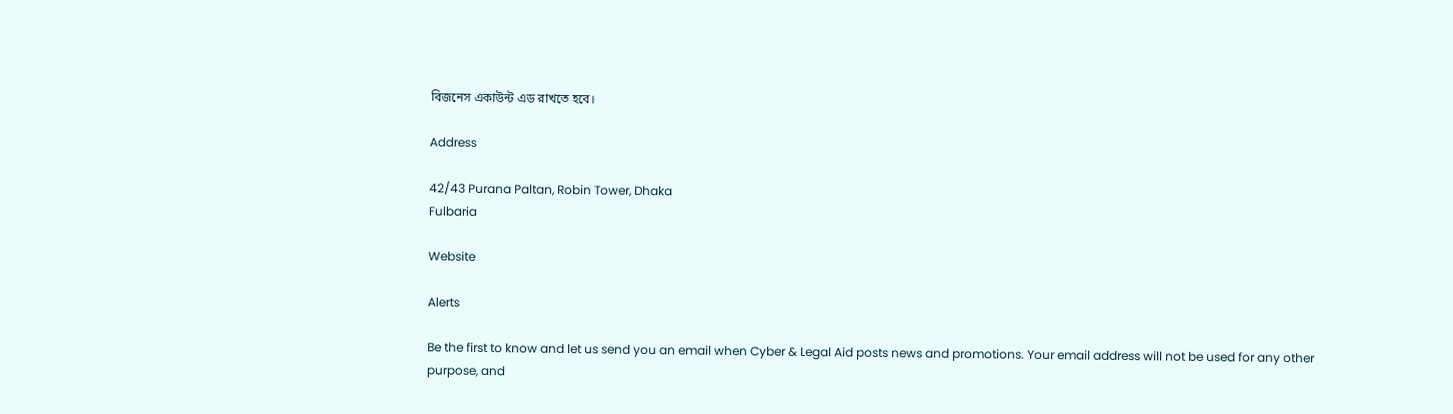বিজনেস একাউন্ট এড রাখতে হবে।

Address

42/43 Purana Paltan, Robin Tower, Dhaka
Fulbaria

Website

Alerts

Be the first to know and let us send you an email when Cyber & Legal Aid posts news and promotions. Your email address will not be used for any other purpose, and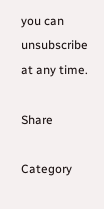you can unsubscribe at any time.

Share

Category